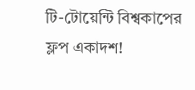টি-টোয়েন্টি বিশ্বকাপের ফ্লপ একাদশ!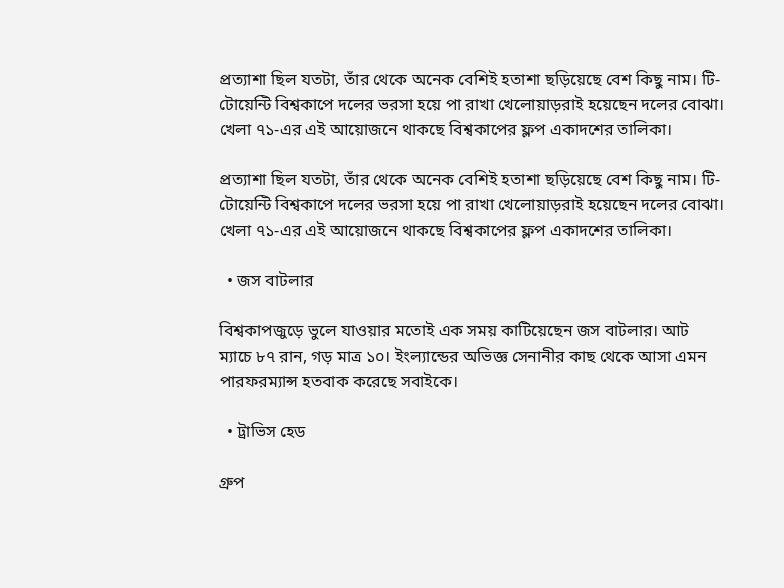প্রত্যাশা ছিল যতটা, তাঁর থেকে অনেক বেশিই হতাশা ছড়িয়েছে বেশ কিছু নাম। টি-টোয়েন্টি বিশ্বকাপে দলের ভরসা হয়ে পা রাখা খেলোয়াড়রাই হয়েছেন দলের বোঝা। খেলা ৭১-এর এই আয়োজনে থাকছে বিশ্বকাপের ফ্লপ একাদশের তালিকা।

প্রত্যাশা ছিল যতটা, তাঁর থেকে অনেক বেশিই হতাশা ছড়িয়েছে বেশ কিছু নাম। টি-টোয়েন্টি বিশ্বকাপে দলের ভরসা হয়ে পা রাখা খেলোয়াড়রাই হয়েছেন দলের বোঝা। খেলা ৭১-এর এই আয়োজনে থাকছে বিশ্বকাপের ফ্লপ একাদশের তালিকা।

  • জস বাটলার

বিশ্বকাপজুড়ে ভুলে যাওয়ার মতোই এক সময় কাটিয়েছেন জস বাটলার। আট ম্যাচে ৮৭ রান, গড় মাত্র ১০। ইংল্যান্ডের অভিজ্ঞ সেনানীর কাছ থেকে আসা এমন পারফরম্যান্স হতবাক করেছে সবাইকে।

  • ট্রাভিস হেড

গ্রুপ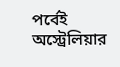পর্বেই অস্ট্রেলিয়ার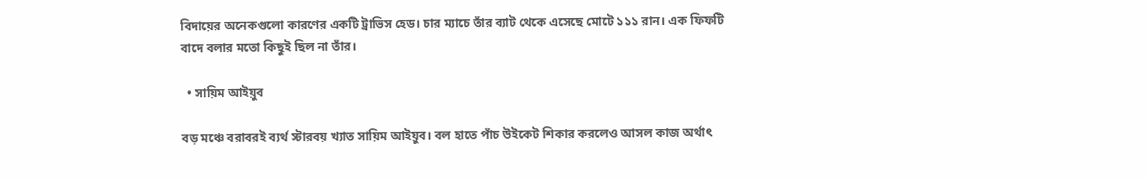বিদায়ের অনেকগুলো কারণের একটি ট্রাভিস হেড। চার ম্যাচে তাঁর ব্যাট থেকে এসেছে মোটে ১১১ রান। এক ফিফটি বাদে বলার মতো কিছুই ছিল না তাঁর।

  • সায়িম আইয়ুব

বড় মঞ্চে বরাবরই ব্যর্থ স্টারবয় খ্যাত সায়িম আইয়ুব। বল হাতে পাঁচ উইকেট শিকার করলেও আসল কাজ অর্থাৎ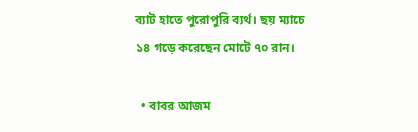ব্যাট হাতে পুরোপুরি ব্যর্থ। ছয় ম্যাচে ১৪ গড়ে করেছেন মোটে ৭০ রান।

  • বাবর আজম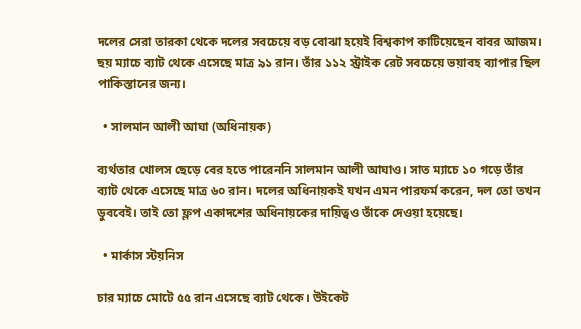দলের সেরা তারকা থেকে দলের সবচেয়ে বড় বোঝা হয়েই বিশ্বকাপ কাটিয়েছেন বাবর আজম। ছয় ম্যাচে ব্যাট থেকে এসেছে মাত্র ৯১ রান। তাঁর ১১২ স্ট্রাইক রেট সবচেয়ে ভয়াবহ ব্যাপার ছিল পাকিস্তানের জন্য।

  • সালমান আলী আঘা (অধিনায়ক)

ব্যর্থতার খোলস ছেড়ে বের হতে পারেননি সালমান আলী আঘাও। সাত ম্যাচে ১০ গড়ে তাঁর ব্যাট থেকে এসেছে মাত্র ৬০ রান। দলের অধিনায়কই যখন এমন পারফর্ম করেন, দল তো তখন ডুববেই। তাই তো ফ্লপ একাদশের অধিনায়কের দায়িত্বও তাঁকে দেওয়া হয়েছে।

  • মার্কাস স্টয়নিস

চার ম্যাচে মোটে ৫৫ রান এসেছে ব্যাট থেকে। উইকেট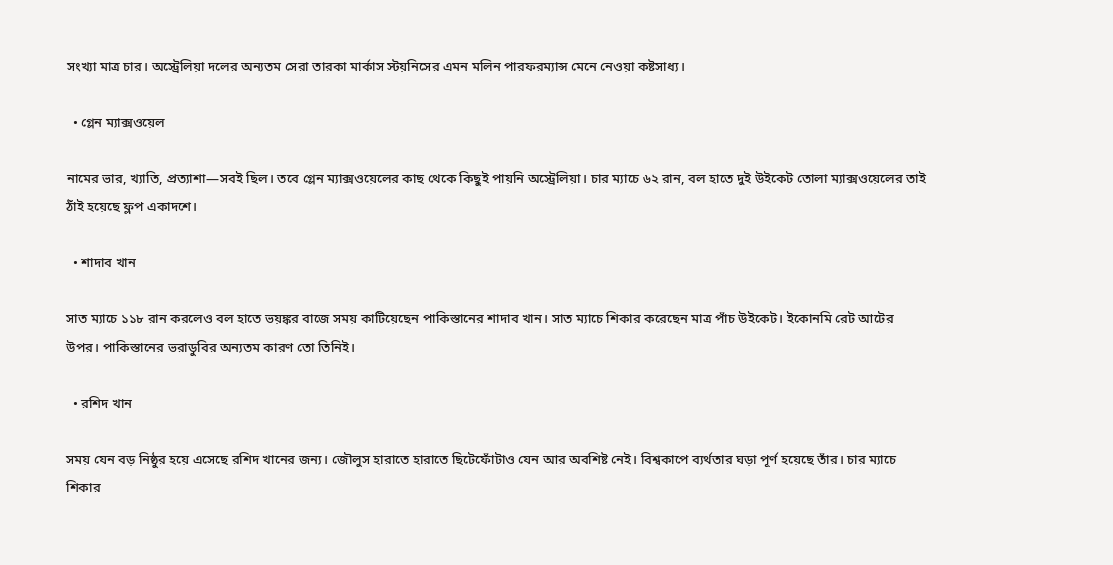সংখ্যা মাত্র চার। অস্ট্রেলিয়া দলের অন্যতম সেরা তারকা মার্কাস স্টয়নিসের এমন মলিন পারফরম্যান্স মেনে নেওয়া কষ্টসাধ্য।

  • গ্লেন ম্যাক্সওয়েল

নামের ভার, খ্যাতি, প্রত্যাশা—সবই ছিল। তবে গ্লেন ম্যাক্সওয়েলের কাছ থেকে কিছুই পায়নি অস্ট্রেলিয়া। চার ম্যাচে ৬২ রান, বল হাতে দুই উইকেট তোলা ম্যাক্সওয়েলের তাই ঠাঁই হয়েছে ফ্লপ একাদশে।

  • শাদাব খান

সাত ম্যাচে ১১৮ রান করলেও বল হাতে ভয়ঙ্কর বাজে সময় কাটিয়েছেন পাকিস্তানের শাদাব খান। সাত ম্যাচে শিকার করেছেন মাত্র পাঁচ উইকেট। ইকোনমি রেট আটের উপর। পাকিস্তানের ভরাডুবির অন্যতম কারণ তো তিনিই।

  • রশিদ খান

সময় যেন বড় নিষ্ঠুর হয়ে এসেছে রশিদ খানের জন্য। জৌলুস হারাতে হারাতে ছিটেফোঁটাও যেন আর অবশিষ্ট নেই। বিশ্বকাপে ব্যর্থতার ঘড়া পূর্ণ হয়েছে তাঁর। চার ম্যাচে শিকার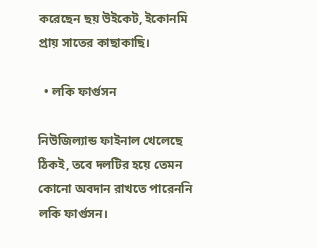করেছেন ছয় উইকেট, ইকোনমি প্রায় সাতের কাছাকাছি।

  • লকি ফার্গুসন

নিউজিল্যান্ড ফাইনাল খেলেছে ঠিকই, তবে দলটির হয়ে তেমন কোনো অবদান রাখতে পারেননি লকি ফার্গুসন।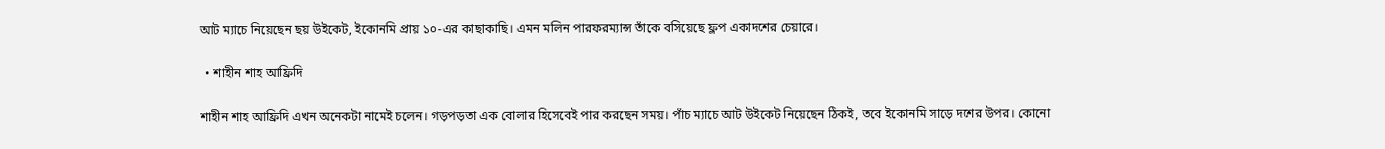আট ম্যাচে নিয়েছেন ছয় উইকেট, ইকোনমি প্রায় ১০-এর কাছাকাছি। এমন মলিন পারফরম্যান্স তাঁকে বসিয়েছে ফ্লপ একাদশের চেয়ারে।

  • শাহীন শাহ আফ্রিদি

শাহীন শাহ আফ্রিদি এখন অনেকটা নামেই চলেন। গড়পড়তা এক বোলার হিসেবেই পার করছেন সময়। পাঁচ ম্যাচে আট উইকেট নিয়েছেন ঠিকই, তবে ইকোনমি সাড়ে দশের উপর। কোনো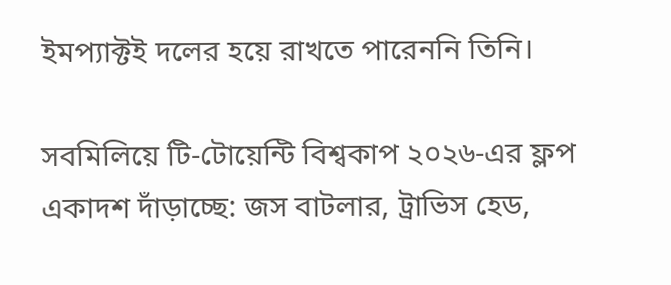ইমপ্যাক্টই দলের হয়ে রাখতে পারেননি তিনি।

সবমিলিয়ে টি-টোয়েন্টি বিশ্বকাপ ২০২৬-এর ফ্লপ একাদশ দাঁড়াচ্ছে: জস বাটলার, ট্রাভিস হেড,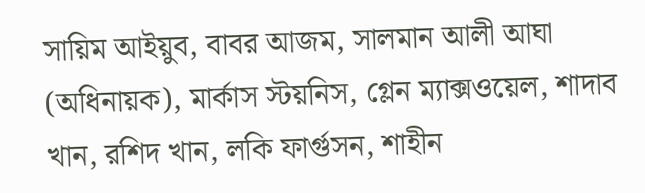সায়িম আইয়ুব, বাবর আজম, সালমান আলী আঘা (অধিনায়ক), মার্কাস স্টয়নিস, গ্লেন ম্যাক্সওয়েল, শাদাব খান, রশিদ খান, লকি ফার্গুসন, শাহীন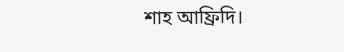শাহ আফ্রিদি।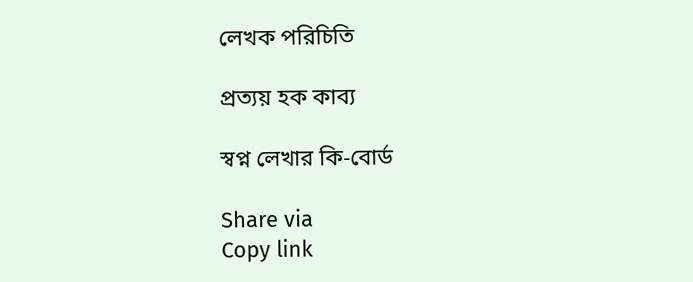লেখক পরিচিতি

প্রত্যয় হক কাব্য

স্বপ্ন লেখার কি-বোর্ড

Share via
Copy link